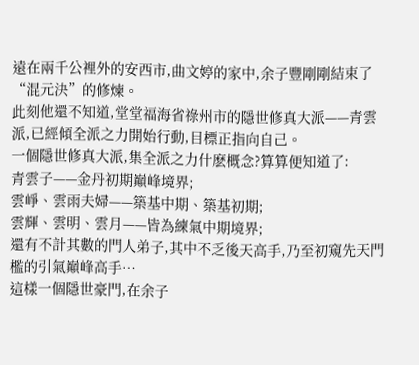遠在兩千公裡外的安西市,曲文婷的家中,余子豐剛剛結束了“混元決”的修煉。
此刻他還不知道,堂堂福海省祿州市的隱世修真大派——青雲派,已經傾全派之力開始行動,目標正指向自己。
一個隱世修真大派,集全派之力什麽概念?算算便知道了:
青雲子——金丹初期巔峰境界;
雲崢、雲雨夫婦——築基中期、築基初期;
雲輝、雲明、雲月——皆為練氣中期境界;
還有不計其數的門人弟子,其中不乏後天高手,乃至初窺先天門檻的引氣巔峰高手…
這樣一個隱世豪門,在余子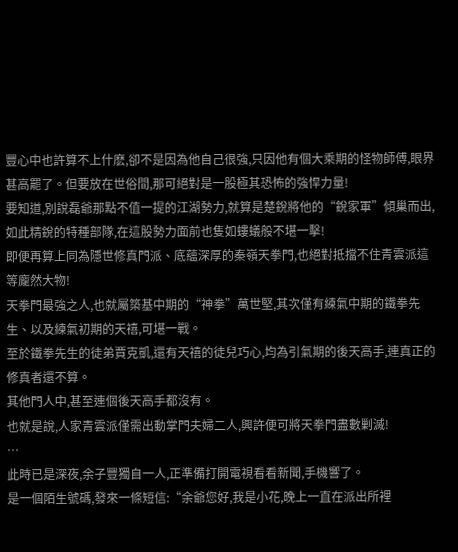豐心中也許算不上什麽,卻不是因為他自己很強,只因他有個大乘期的怪物師傅,眼界甚高罷了。但要放在世俗間,那可絕對是一股極其恐怖的強悍力量!
要知道,別說磊爺那點不值一提的江湖勢力,就算是楚銳將他的“銳家軍”傾巢而出,如此精銳的特種部隊,在這股勢力面前也隻如螻蟻般不堪一擊!
即便再算上同為隱世修真門派、底蘊深厚的秦嶺天拳門,也絕對抵擋不住青雲派這等龐然大物!
天拳門最強之人,也就屬築基中期的“神拳”萬世堅,其次僅有練氣中期的鐵拳先生、以及練氣初期的天禧,可堪一戰。
至於鐵拳先生的徒弟賈克凱,還有天禧的徒兒巧心,均為引氣期的後天高手,連真正的修真者還不算。
其他門人中,甚至連個後天高手都沒有。
也就是說,人家青雲派僅需出動掌門夫婦二人,興許便可將天拳門盡數剿滅!
…
此時已是深夜,余子豐獨自一人,正準備打開電視看看新聞,手機響了。
是一個陌生號碼,發來一條短信:“余爺您好,我是小花,晚上一直在派出所裡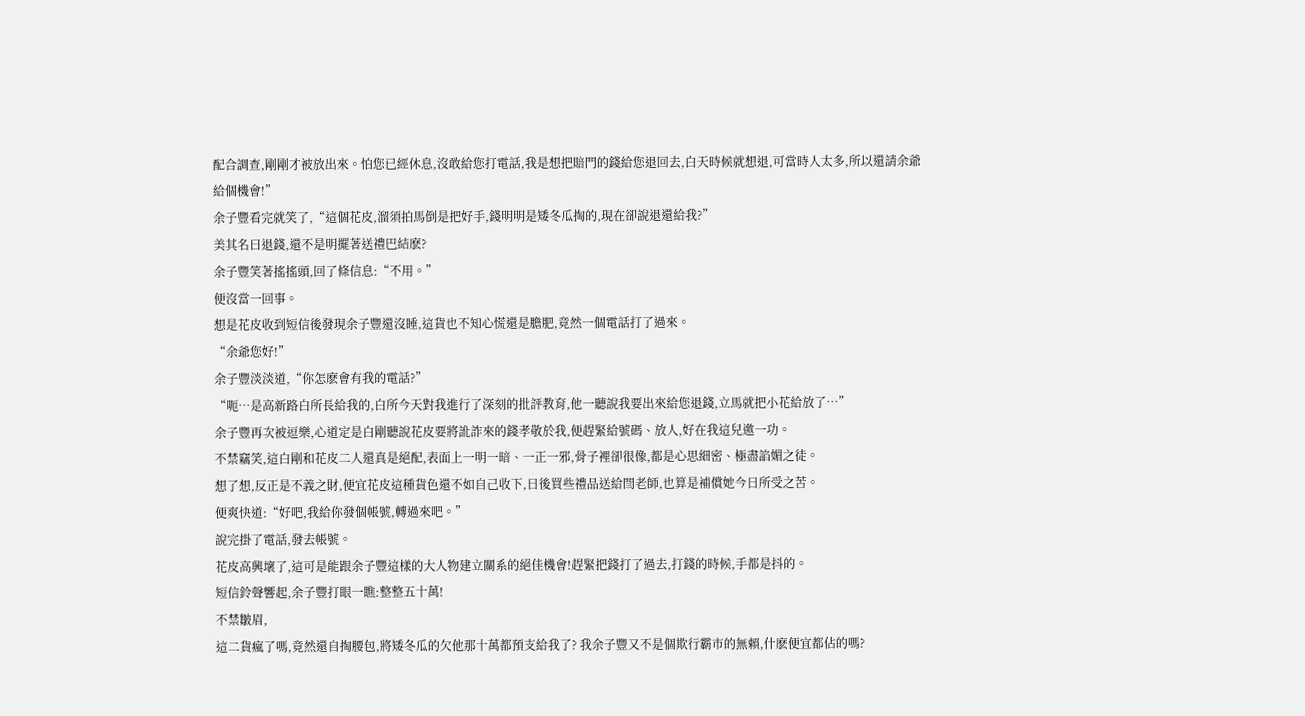配合調查,剛剛才被放出來。怕您已經休息,沒敢給您打電話,我是想把賠門的錢給您退回去,白天時候就想退,可當時人太多,所以還請余爺給個機會!”
余子豐看完就笑了,“這個花皮,溜須拍馬倒是把好手,錢明明是矮冬瓜掏的,現在卻說退還給我?”
美其名曰退錢,還不是明擺著送禮巴結麽?
余子豐笑著搖搖頭,回了條信息:“不用。”
便沒當一回事。
想是花皮收到短信後發現余子豐還沒睡,這貨也不知心慌還是膽肥,竟然一個電話打了過來。
“余爺您好!”
余子豐淡淡道,“你怎麽會有我的電話?”
“呃…是高新路白所長給我的,白所今天對我進行了深刻的批評教育,他一聽說我要出來給您退錢,立馬就把小花給放了…”
余子豐再次被逗樂,心道定是白剛聽說花皮要將訛詐來的錢孝敬於我,便趕緊給號碼、放人,好在我這兒邀一功。
不禁竊笑,這白剛和花皮二人還真是絕配,表面上一明一暗、一正一邪,骨子裡卻很像,都是心思細密、極盡諂媚之徒。
想了想,反正是不義之財,便宜花皮這種貨色還不如自己收下,日後買些禮品送給閆老師,也算是補償她今日所受之苦。
便爽快道:“好吧,我給你發個帳號,轉過來吧。”
說完掛了電話,發去帳號。
花皮高興壞了,這可是能跟余子豐這樣的大人物建立關系的絕佳機會!趕緊把錢打了過去,打錢的時候,手都是抖的。
短信鈴聲響起,余子豐打眼一瞧:整整五十萬!
不禁皺眉,
這二貨瘋了嗎,竟然還自掏腰包,將矮冬瓜的欠他那十萬都預支給我了? 我余子豐又不是個欺行霸市的無賴,什麽便宜都佔的嗎?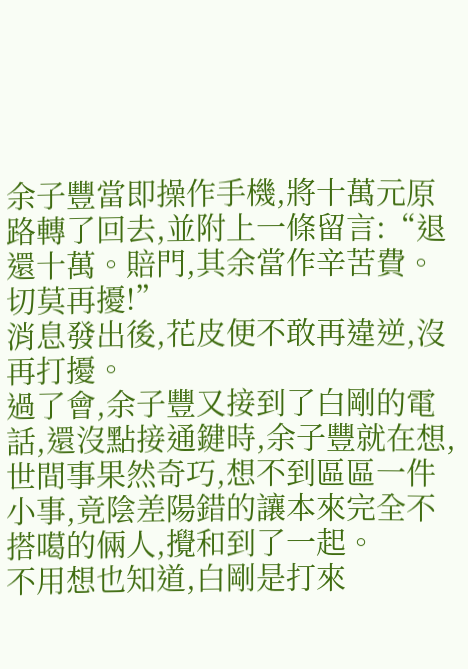余子豐當即操作手機,將十萬元原路轉了回去,並附上一條留言:“退還十萬。賠門,其余當作辛苦費。切莫再擾!”
消息發出後,花皮便不敢再違逆,沒再打擾。
過了會,余子豐又接到了白剛的電話,還沒點接通鍵時,余子豐就在想,世間事果然奇巧,想不到區區一件小事,竟陰差陽錯的讓本來完全不搭噶的倆人,攪和到了一起。
不用想也知道,白剛是打來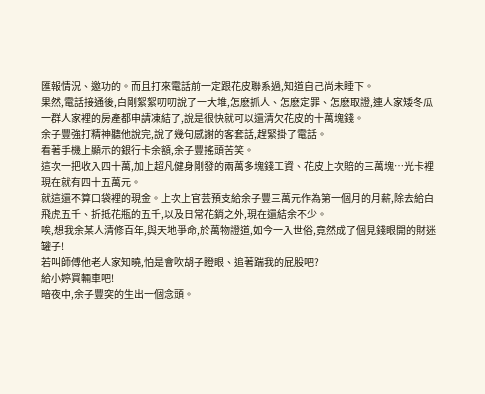匯報情況、邀功的。而且打來電話前一定跟花皮聯系過,知道自己尚未睡下。
果然,電話接通後,白剛絮絮叨叨說了一大堆,怎麽抓人、怎麽定罪、怎麽取證,連人家矮冬瓜一群人家裡的房產都申請凍結了,說是很快就可以還清欠花皮的十萬塊錢。
余子豐強打精神聽他說完,說了幾句感謝的客套話,趕緊掛了電話。
看著手機上顯示的銀行卡余額,余子豐搖頭苦笑。
這次一把收入四十萬,加上超凡健身剛發的兩萬多塊錢工資、花皮上次賠的三萬塊…光卡裡現在就有四十五萬元。
就這還不算口袋裡的現金。上次上官芸預支給余子豐三萬元作為第一個月的月薪,除去給白飛虎五千、折抵花瓶的五千,以及日常花銷之外,現在還結余不少。
唉,想我余某人清修百年,與天地爭命,於萬物證道,如今一入世俗,竟然成了個見錢眼開的財迷罐子!
若叫師傅他老人家知曉,怕是會吹胡子瞪眼、追著踹我的屁股吧?
給小婷買輛車吧!
暗夜中,余子豐突的生出一個念頭。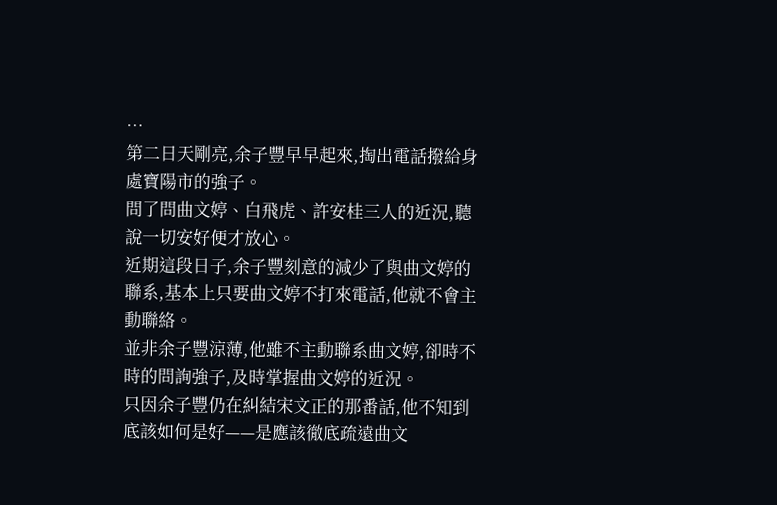…
第二日天剛亮,余子豐早早起來,掏出電話撥給身處寶陽市的強子。
問了問曲文婷、白飛虎、許安桂三人的近況,聽說一切安好便才放心。
近期這段日子,余子豐刻意的減少了與曲文婷的聯系,基本上只要曲文婷不打來電話,他就不會主動聯絡。
並非余子豐涼薄,他雖不主動聯系曲文婷,卻時不時的問詢強子,及時掌握曲文婷的近況。
只因余子豐仍在糾結宋文正的那番話,他不知到底該如何是好——是應該徹底疏遠曲文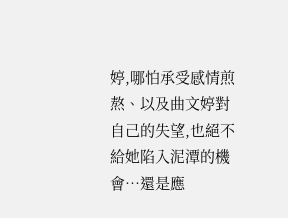婷,哪怕承受感情煎熬、以及曲文婷對自己的失望,也絕不給她陷入泥潭的機會…還是應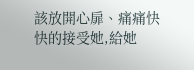該放開心扉、痛痛快快的接受她,給她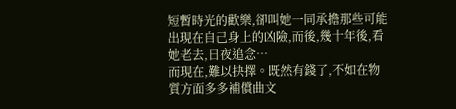短暫時光的歡樂,卻叫她一同承擔那些可能出現在自己身上的凶險,而後,幾十年後,看她老去,日夜追念…
而現在,難以抉擇。既然有錢了,不如在物質方面多多補償曲文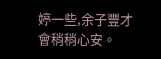婷一些,余子豐才會稍稍心安。